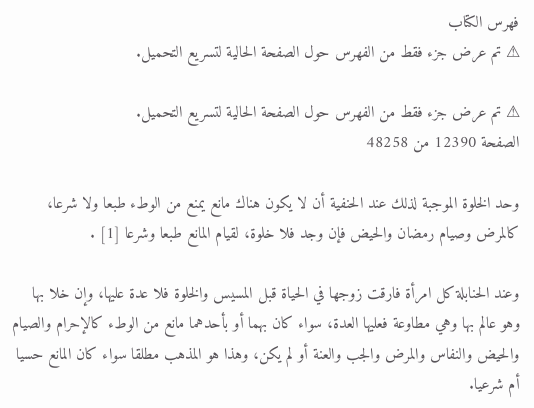فهرس الكتاب
⚠ تم عرض جزء فقط من الفهرس حول الصفحة الحالية لتسريع التحميل.

⚠ تم عرض جزء فقط من الفهرس حول الصفحة الحالية لتسريع التحميل.
الصفحة 12390 من 48258

وحد الخلوة الموجبة لذلك عند الحنفية أن لا يكون هناك مانع يمنع من الوطء طبعا ولا شرعا، كالمرض وصيام رمضان والحيض فإن وجد فلا خلوة، لقيام المانع طبعا وشرعا [1] .

وعند الحنابلة كل امرأة فارقت زوجها في الحياة قبل المسيس والخلوة فلا عدة عليها، وإن خلا بها وهو عالم بها وهي مطاوعة فعليها العدة، سواء كان بهما أو بأحدهما مانع من الوطء كالإحرام والصيام والحيض والنفاس والمرض والجب والعنة أو لم يكن، وهذا هو المذهب مطلقا سواء كان المانع حسيا أم شرعيا.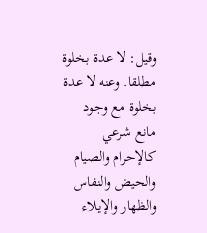وقيل: لا عدة بخلوة مطلقا. وعنه لا عدة بخلوة مع وجود مانع شرعي كالإحرام والصيام والحيض والنفاس والظهار والإيلاء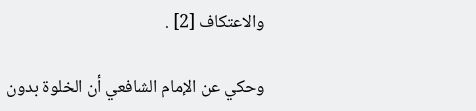والاعتكاف [2] .

وحكي عن الإمام الشافعي أن الخلوة بدون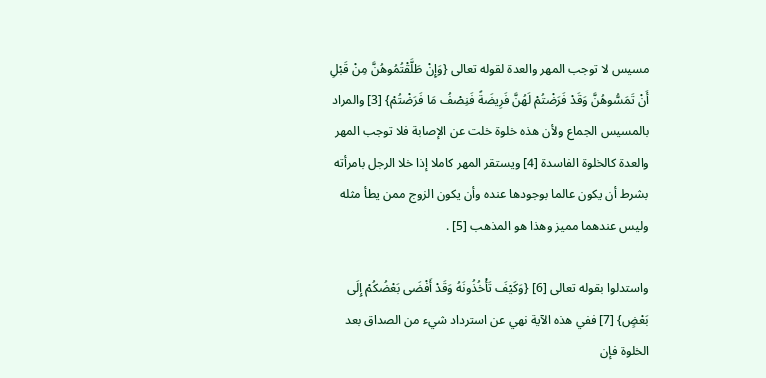مسيس لا توجب المهر والعدة لقوله تعالى {وَإِنْ طَلَّقْتُمُوهُنَّ مِنْ قَبْلِ أَنْ تَمَسُّوهُنَّ وَقَدْ فَرَضْتُمْ لَهُنَّ فَرِيضَةً فَنِصْفُ مَا فَرَضْتُمْ} [3] والمراد بالمسيس الجماع ولأن هذه خلوة خلت عن الإصابة فلا توجب المهر والعدة كالخلوة الفاسدة [4] ويستقر المهر كاملا إذا خلا الرجل بامرأته بشرط أن يكون عالما بوجودها عنده وأن يكون الزوج ممن يطأ مثله وليس عندهما مميز وهذا هو المذهب [5] .

واستدلوا بقوله تعالى [6] {وَكَيْفَ تَأْخُذُونَهُ وَقَدْ أَفْضَى بَعْضُكُمْ إِلَى بَعْضٍ} [7] ففي هذه الآية نهي عن استرداد شيء من الصداق بعد الخلوة فإن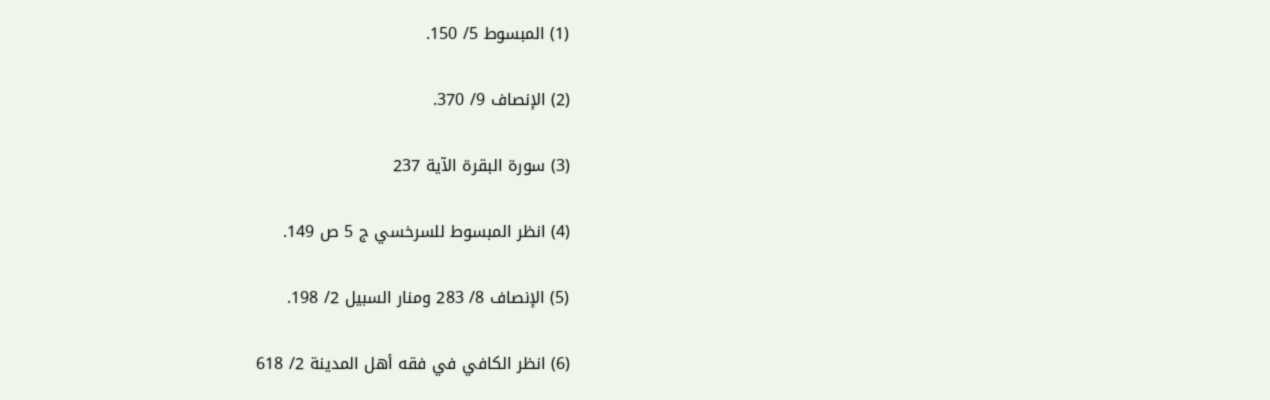(1) المبسوط 5/ 150.

(2) الإنصاف 9/ 370.

(3) سورة البقرة الآية 237

(4) انظر المبسوط للسرخسي ج 5 ص 149.

(5) الإنصاف 8/ 283 ومنار السبيل 2/ 198.

(6) انظر الكافي في فقه أهل المدينة 2/ 618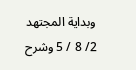وبداية المجتهد 2/ 8 / 5 وشرح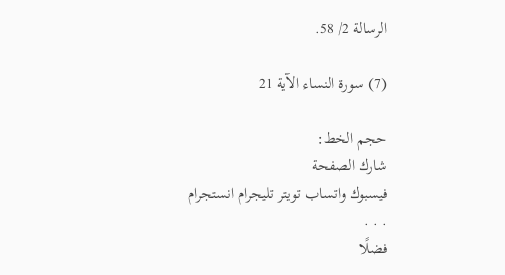الرسالة 2/ 58.

(7) سورة النساء الآية 21

حجم الخط:
شارك الصفحة
فيسبوك واتساب تويتر تليجرام انستجرام
. . .
فضلًا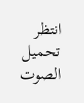انتظر تحميل الصوت